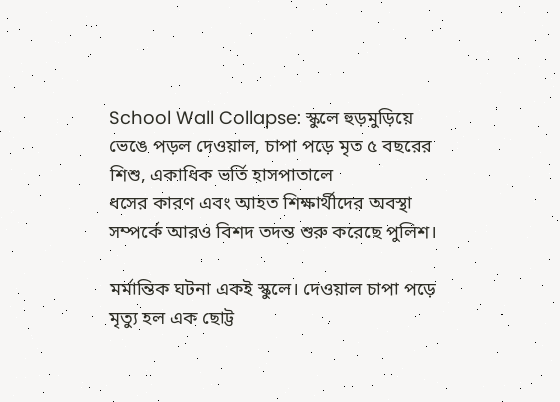School Wall Collapse: স্কুলে হুড়মুড়িয়ে ভেঙে পড়ল দেওয়াল, চাপা পড়ে মৃত ৫ বছরের শিশু, একাধিক ভর্তি হাসপাতালে
ধসের কারণ এবং আহত শিক্ষার্থীদের অবস্থা সম্পর্কে আরও বিশদ তদন্ত শুরু করেছে পুলিশ।

মর্মান্তিক ঘটনা একই স্কুলে। দেওয়াল চাপা পড়ে মৃত্যু হল এক ছোট্ট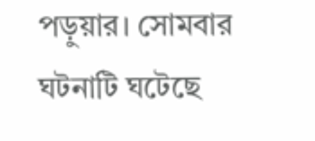পড়ুয়ার। সোমবার ঘটনাটি ঘটেছে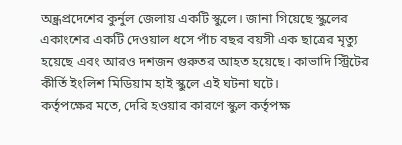অন্ধ্রপ্রদেশের কুর্নুল জেলায় একটি স্কুলে। জানা গিয়েছে স্কুলের একাংশের একটি দেওয়াল ধসে পাঁচ বছর বয়সী এক ছাত্রের মৃত্যু হয়েছে এবং আরও দশজন গুরুতর আহত হয়েছে। কাভাদি স্ট্রিটের কীর্তি ইংলিশ মিডিয়াম হাই স্কুলে এই ঘটনা ঘটে।
কর্তৃপক্ষের মতে, দেরি হওয়ার কারণে স্কুল কর্তৃপক্ষ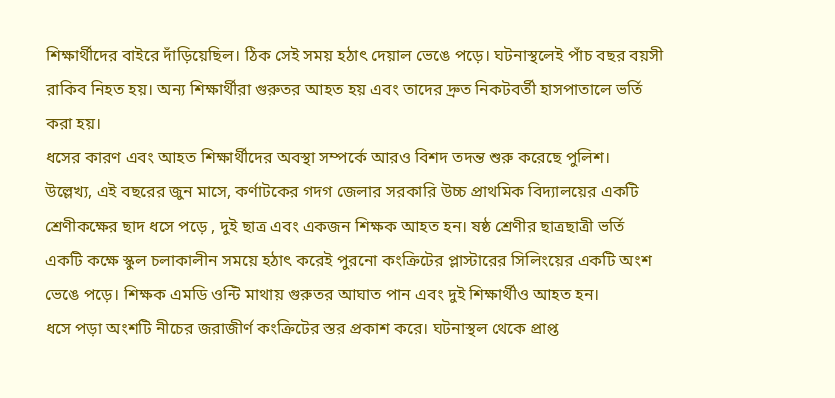শিক্ষার্থীদের বাইরে দাঁড়িয়েছিল। ঠিক সেই সময় হঠাৎ দেয়াল ভেঙে পড়ে। ঘটনাস্থলেই পাঁচ বছর বয়সী রাকিব নিহত হয়। অন্য শিক্ষার্থীরা গুরুতর আহত হয় এবং তাদের দ্রুত নিকটবর্তী হাসপাতালে ভর্তি করা হয়।
ধসের কারণ এবং আহত শিক্ষার্থীদের অবস্থা সম্পর্কে আরও বিশদ তদন্ত শুরু করেছে পুলিশ।
উল্লেখ্য, এই বছরের জুন মাসে, কর্ণাটকের গদগ জেলার সরকারি উচ্চ প্রাথমিক বিদ্যালয়ের একটি শ্রেণীকক্ষের ছাদ ধসে পড়ে , দুই ছাত্র এবং একজন শিক্ষক আহত হন। ষষ্ঠ শ্রেণীর ছাত্রছাত্রী ভর্তি একটি কক্ষে স্কুল চলাকালীন সময়ে হঠাৎ করেই পুরনো কংক্রিটের প্লাস্টারের সিলিংয়ের একটি অংশ ভেঙে পড়ে। শিক্ষক এমডি ওন্টি মাথায় গুরুতর আঘাত পান এবং দুই শিক্ষার্থীও আহত হন।
ধসে পড়া অংশটি নীচের জরাজীর্ণ কংক্রিটের স্তর প্রকাশ করে। ঘটনাস্থল থেকে প্রাপ্ত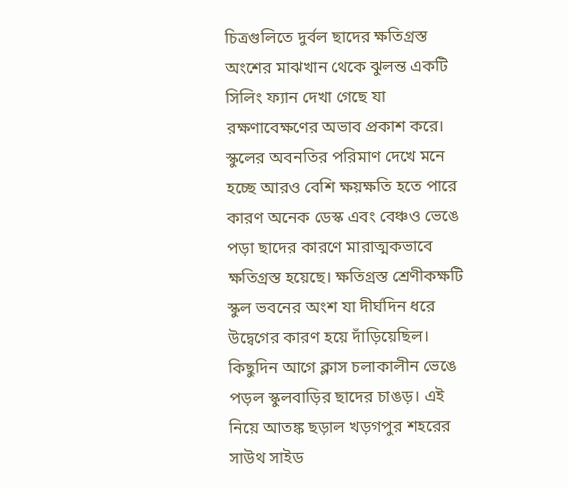চিত্রগুলিতে দুর্বল ছাদের ক্ষতিগ্রস্ত অংশের মাঝখান থেকে ঝুলন্ত একটি সিলিং ফ্যান দেখা গেছে যা রক্ষণাবেক্ষণের অভাব প্রকাশ করে। স্কুলের অবনতির পরিমাণ দেখে মনে হচ্ছে আরও বেশি ক্ষয়ক্ষতি হতে পারে কারণ অনেক ডেস্ক এবং বেঞ্চও ভেঙে পড়া ছাদের কারণে মারাত্মকভাবে ক্ষতিগ্রস্ত হয়েছে। ক্ষতিগ্রস্ত শ্রেণীকক্ষটি স্কুল ভবনের অংশ যা দীর্ঘদিন ধরে উদ্বেগের কারণ হয়ে দাঁড়িয়েছিল।
কিছুদিন আগে ক্লাস চলাকালীন ভেঙে পড়ল স্কুলবাড়ির ছাদের চাঙড়। এই নিয়ে আতঙ্ক ছড়াল খড়গপুর শহরের সাউথ সাইড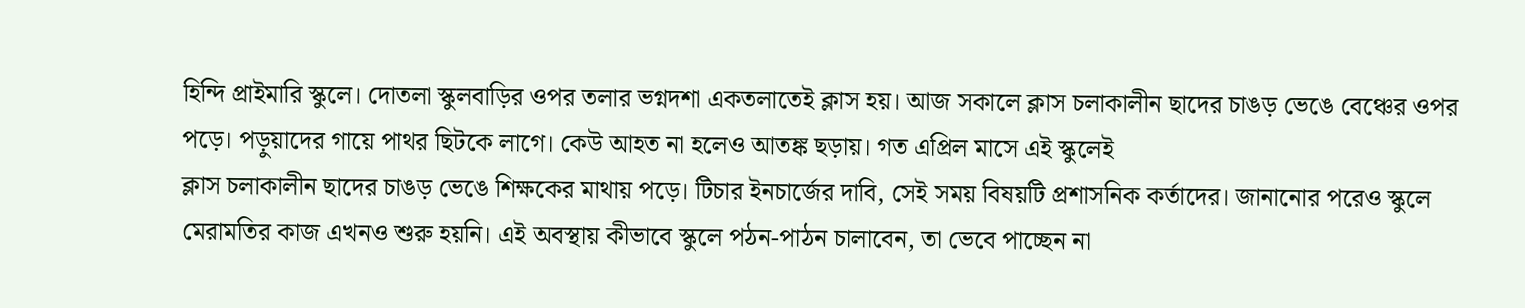হিন্দি প্রাইমারি স্কুলে। দোতলা স্কুলবাড়ির ওপর তলার ভগ্নদশা একতলাতেই ক্লাস হয়। আজ সকালে ক্লাস চলাকালীন ছাদের চাঙড় ভেঙে বেঞ্চের ওপর পড়ে। পড়ুয়াদের গায়ে পাথর ছিটকে লাগে। কেউ আহত না হলেও আতঙ্ক ছড়ায়। গত এপ্রিল মাসে এই স্কুলেই
ক্লাস চলাকালীন ছাদের চাঙড় ভেঙে শিক্ষকের মাথায় পড়ে। টিচার ইনচার্জের দাবি, সেই সময় বিষয়টি প্রশাসনিক কর্তাদের। জানানোর পরেও স্কুলে মেরামতির কাজ এখনও শুরু হয়নি। এই অবস্থায় কীভাবে স্কুলে পঠন-পাঠন চালাবেন, তা ভেবে পাচ্ছেন না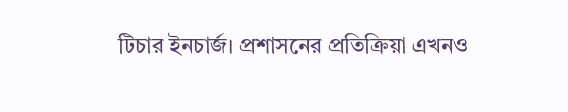টিচার ইনচার্জ। প্রশাসনের প্রতিক্রিয়া এখনও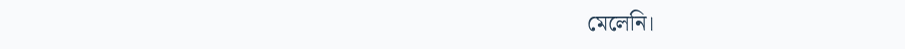মেলেনি।